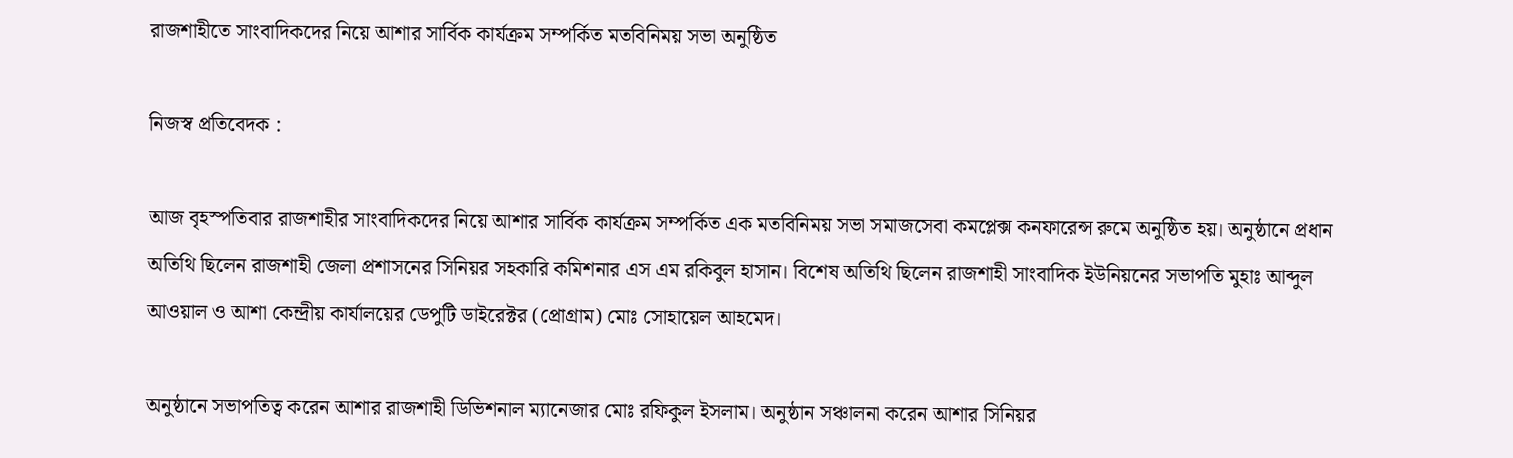রাজশাহীতে সাংবাদিকদের নিয়ে আশার সার্বিক কার্যক্রম সম্পর্কিত মতবিনিময় সভা অনুষ্ঠিত

নিজস্ব প্রতিবেদক :

আজ বৃহস্পতিবার রাজশাহীর সাংবাদিকদের নিয়ে আশার সার্বিক কার্যক্রম সম্পর্কিত এক মতবিনিময় সভা সমাজসেবা কমপ্লেক্স কনফারেন্স রুমে অনুষ্ঠিত হয়। অনুষ্ঠানে প্রধান অতিথি ছিলেন রাজশাহী জেলা প্রশাসনের সিনিয়র সহকারি কমিশনার এস এম রকিবুল হাসান। বিশেষ অতিথি ছিলেন রাজশাহী সাংবাদিক ইউনিয়নের সভাপতি মুহাঃ আব্দুল আওয়াল ও আশা কেন্দ্রীয় কার্যালয়ের ডেপুটি ডাইরেক্টর (প্রোগ্রাম) মোঃ সোহায়েল আহমেদ।

অনুষ্ঠানে সভাপতিত্ব করেন আশার রাজশাহী ডিভিশনাল ম্যানেজার মোঃ রফিকুল ইসলাম। অনুষ্ঠান সঞ্চালনা করেন আশার সিনিয়র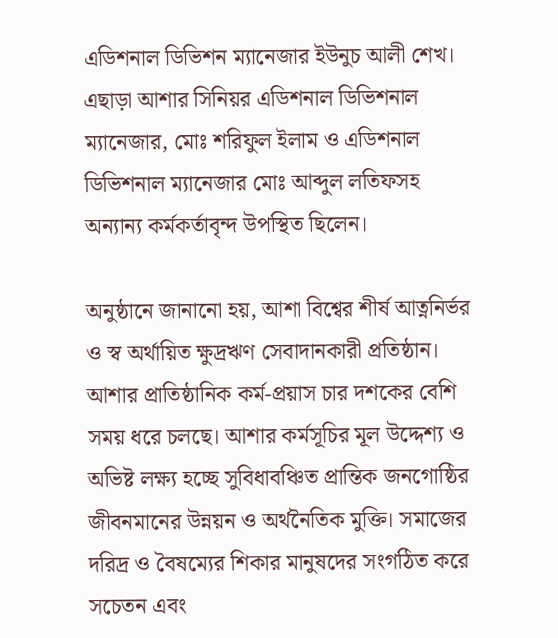এডিশনাল ডিভিশন ম্যানেজার ইউনুচ আলী শেখ। এছাড়া আশার সিনিয়র এডিশনাল ডিভিশনাল ম্যানেজার, মোঃ শরিফুল ইলাম ও এডিশনাল ডিভিশনাল ম্যানেজার মোঃ আব্দুল লতিফসহ অন্যান্য কর্মকর্তাবৃন্দ উপস্থিত ছিলেন।

অনুষ্ঠানে জানানো হয়, আশা বিশ্বের শীর্ষ আত্ননির্ভর ও স্ব অর্থায়িত ক্ষুদ্রঋণ সেবাদানকারী প্রতিষ্ঠান। আশার প্রাতিষ্ঠানিক কর্ম-প্রয়াস চার দশকের বেশি সময় ধরে চলছে। আশার কর্মসূচির মূল উদ্দেশ্য ও অভিষ্ট লক্ষ্য হচ্ছে সুবিধাবঞ্চিত প্রান্তিক জনগোষ্ঠির জীবনমানের উন্নয়ন ও অর্থনৈতিক মুক্তি। সমাজের দরিদ্র ও বৈষম্যের শিকার মানুষদের সংগঠিত করে সচেতন এবং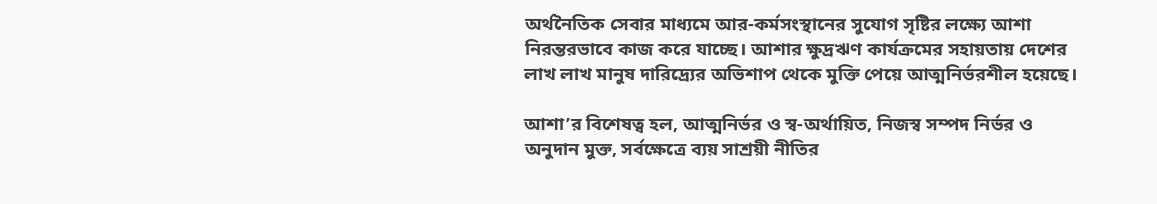অর্থনৈতিক সেবার মাধ্যমে আর-কর্মসংস্থানের সুযোগ সৃষ্টির লক্ষ্যে আশা নিরন্তরভাবে কাজ করে যাচ্ছে। আশার ক্ষুদ্রঋণ কার্যক্রমের সহায়তায় দেশের লাখ লাখ মানুষ দারিদ্র্যের অভিশাপ থেকে মুক্তি পেয়ে আত্মনির্ভরশীল হয়েছে।

আশা’র বিশেষত্ব হল, আত্মনির্ভর ও স্ব-অর্থায়িত, নিজস্ব সম্পদ নির্ভর ও অনুদান মুক্ত, সর্বক্ষেত্রে ব্যয় সাশ্রয়ী নীতির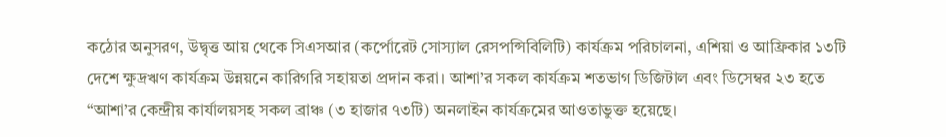কঠোর অনুসরণ, উদ্বৃত্ত আয় থেকে সিএসআর (কর্পোরেট সোস্যাল রেসপন্সিবিলিটি) কার্যক্রম পরিচালনা, এশিয়া ও আফ্রিকার ১৩টি দেশে ক্ষুদ্রঋণ কার্যক্রম উন্নয়নে কারিগরি সহায়তা প্রদান করা। আশা’র সকল কার্যক্রম শতভাগ ডিজিটাল এবং ডিসেম্বর ২৩ হতে “আশা’র কেন্দ্রীয় কার্যালয়সহ সকল ব্রাঞ্চ (৩ হাজার ৭৩টি) অনলাইন কার্যক্রমের আওতাভুক্ত হয়েছে।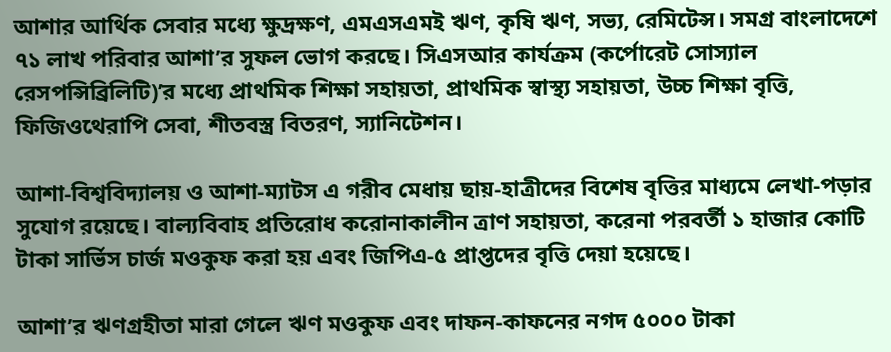আশার আর্থিক সেবার মধ্যে ক্ষুদ্রক্ষণ, এমএসএমই ঋণ, কৃষি ঋণ, সভ্য, রেমিটেন্স। সমগ্র বাংলাদেশে ৭১ লাখ পরিবার আশা’র সুফল ভোগ করছে। সিএসআর কার্যক্রম (কর্পোরেট সোস্যাল রেসপন্সিব্রিলিটি)’র মধ্যে প্রাথমিক শিক্ষা সহায়তা, প্রাথমিক স্বাস্থ্য সহায়তা, উচ্চ শিক্ষা বৃত্তি, ফিজিওথেরাপি সেবা, শীতবস্ত্র বিতরণ, স্যানিটেশন।

আশা-বিশ্ববিদ্যালয় ও আশা-ম্যাটস এ গরীব মেধায় ছায়-হাত্রীদের বিশেষ বৃত্তির মাধ্যমে লেখা-পড়ার সুযোগ রয়েছে। বাল্যবিবাহ প্রতিরোধ করোনাকালীন ত্রাণ সহায়তা, করেনা পরবর্তী ১ হাজার কোটি টাকা সার্ভিস চার্জ মওকুফ করা হয় এবং জিপিএ-৫ প্রাপ্তদের বৃত্তি দেয়া হয়েছে।

আশা’র ঋণগ্রহীতা মারা গেলে ঋণ মওকুফ এবং দাফন-কাফনের নগদ ৫০০০ টাকা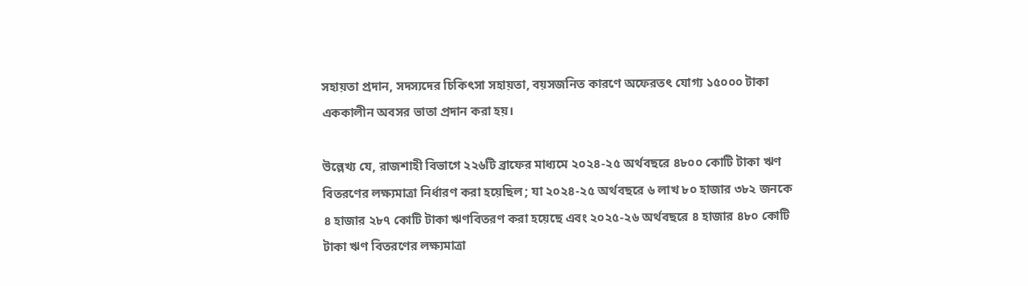সহায়তা প্রদান, সদস্যদের চিকিৎসা সহায়তা, বয়সজনিত কারণে অফেরতৎ যোগ্য ১৫০০০ টাকা এককালীন অবসর ভাতা প্রদান করা হয়।

উল্লেখ্য যে, রাজশাহী বিভাগে ২২৬টি ব্রাফের মাধ্যমে ২০২৪-২৫ অর্থবছরে ৪৮০০ কোটি টাকা ঋণ বিতরণের লক্ষ্যমাত্রা নির্ধারণ করা হয়েছিল; যা ২০২৪-২৫ অর্থবছরে ৬ লাখ ৮০ হাজার ৩৮২ জনকে ৪ হাজার ২৮৭ কোটি টাকা ঋণবিতরণ করা হয়েছে এবং ২০২৫-২৬ অর্থবছরে ৪ হাজার ৪৮০ কোটি টাকা ঋণ বিতরণের লক্ষ্যমাত্রা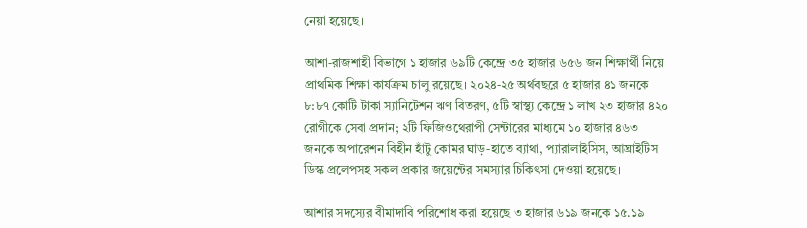নেয়া হয়েছে।

আশা-রাজশাহী বিভাগে ১ হাজার ৬৯টি কেন্দ্রে ৩৫ হাজার ৬৫৬ জন শিক্ষার্থী নিয়ে প্রাথমিক শিক্ষা কার্যক্রম চালু রয়েছে। ২০২৪-২৫ অর্থবছরে ৫ হাজার ৪১ জনকে ৮:৮৭ কোটি টাকা স্যানিটেশন ঋণ বিতরণ, ৫টি স্বাস্থ্য কেন্দ্রে ১ লাখ ২৩ হাজার ৪২০ রোগীকে সেবা প্রদান; ২টি ফিজিওথেরাপী সেন্টারের মাধ্যমে ১০ হাজার ৪৬৩ জনকে অপারেশন বিহীন হাঁটু কোমর ঘাড়-হাতে ব্যাথা, প্যারালাইসিস, আঘ্রাইটিস ডিস্ক প্রলেপসহ সকল প্রকার জয়েন্টের সমস্যার চিকিৎসা দেওয়া হয়েছে।

আশার সদস্যের বীমাদাবি পরিশোধ করা হয়েছে ৩ হাজার ৬১৯ জনকে ১৫.১৯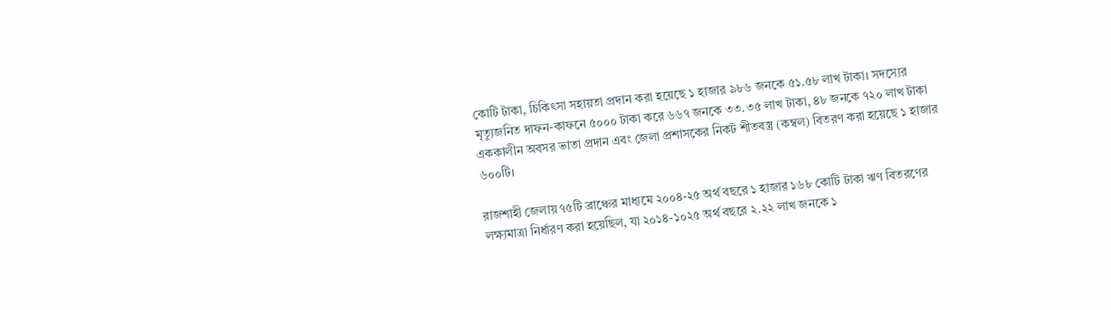কোটি টাকা, চিকিৎসা সহায়তা প্রদান করা হয়েছে ১ হাজার ৯৮৬ জনকে ৫১.৫৮ লাখ টাকা। সদস্যের মৃত্যুজনিত দাফন-কাফনে ৫০০০ টাকা করে ৬৬৭ জনকে ৩৩.৩৫ লাখ টাকা, ৪৮ জনকে ৭২০ লাখ টাকা এককালীন অবসর ভাতা প্রদান এবং জেলা প্রশাসকের নিকট শীতবস্ত্র (কম্বল) বিতরণ করা হয়েছে ১ হাজার ৬০০টি।

রাজশাহী জেলায় ৭৫টি ব্রাঞ্চের মাধ্যমে ২০০৪-২৫ অর্থ বছরে ১ হাজার ১৬৮ কোটি টাকা ঋণ বিতরণের লক্ষ্যমাত্রা নির্ধারণ করা হয়েছিল, যা ২০১৪-১০২৫ অর্থ বছরে ২.২২ লাখ জনকে ১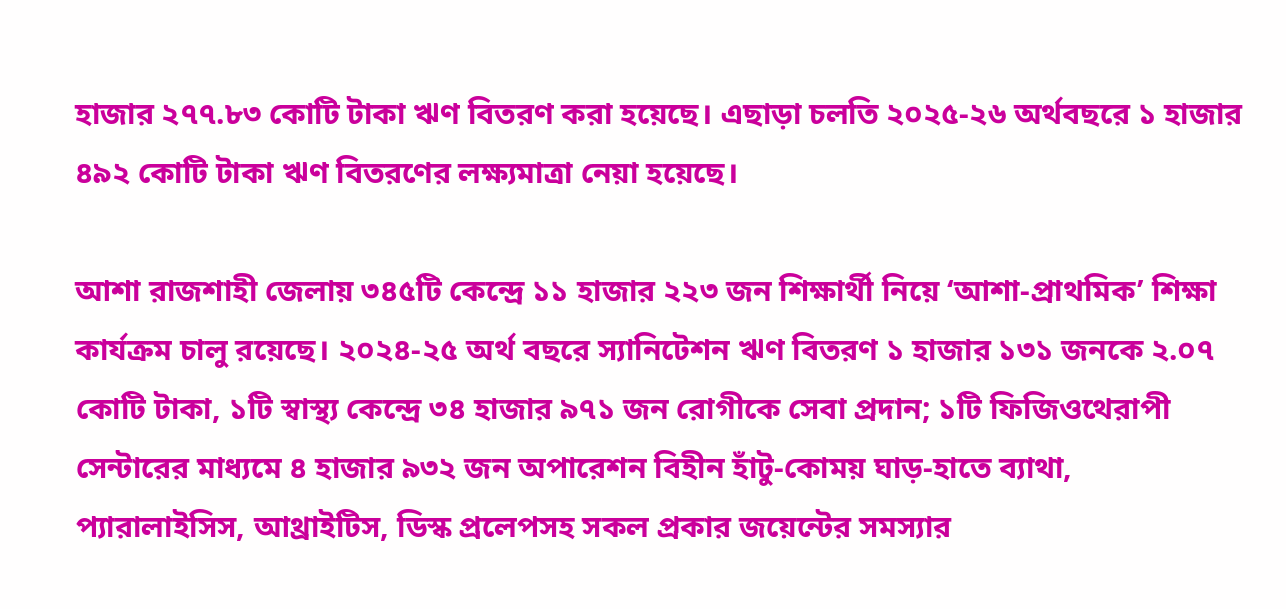হাজার ২৭৭.৮৩ কোটি টাকা ঋণ বিতরণ করা হয়েছে। এছাড়া চলতি ২০২৫-২৬ অর্থবছরে ১ হাজার ৪৯২ কোটি টাকা ঋণ বিতরণের লক্ষ্যমাত্রা নেয়া হয়েছে।

আশা রাজশাহী জেলায় ৩৪৫টি কেন্দ্রে ১১ হাজার ২২৩ জন শিক্ষার্থী নিয়ে ‘আশা-প্রাথমিক’ শিক্ষা কার্যক্রম চালু রয়েছে। ২০২৪-২৫ অর্থ বছরে স্যানিটেশন ঋণ বিতরণ ১ হাজার ১৩১ জনকে ২.০৭ কোটি টাকা, ১টি স্বাস্থ্য কেন্দ্রে ৩৪ হাজার ৯৭১ জন রোগীকে সেবা প্রদান; ১টি ফিজিওথেরাপী সেন্টারের মাধ্যমে ৪ হাজার ৯৩২ জন অপারেশন বিহীন হাঁটু-কোময় ঘাড়-হাতে ব্যাথা, প্যারালাইসিস, আথ্রাইটিস, ডিস্ক প্রলেপসহ সকল প্রকার জয়েন্টের সমস্যার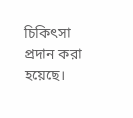চিকিৎসা প্রদান করা হয়েছে।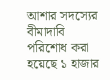আশার সদস্যের বীমাদাবি পরিশোধ করা হয়েছে ১ হাজার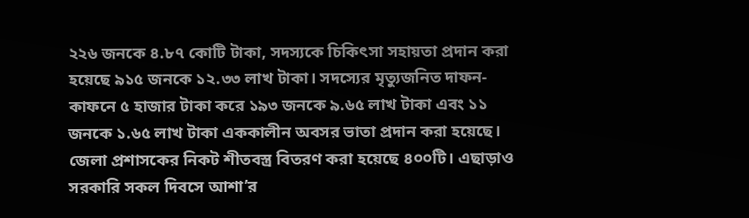২২৬ জনকে ৪.৮৭ কোটি টাকা, সদস্যকে চিকিৎসা সহায়তা প্রদান করা হয়েছে ৯১৫ জনকে ১২.৩৩ লাখ টাকা। সদস্যের মৃত্যুজনিত দাফন-কাফনে ৫ হাজার টাকা করে ১৯৩ জনকে ৯.৬৫ লাখ টাকা এবং ১১ জনকে ১.৬৫ লাখ টাকা এককালীন অবসর ভাতা প্রদান করা হয়েছে। জেলা প্রশাসকের নিকট শীতবস্ত্র বিতরণ করা হয়েছে ৪০০টি। এছাড়াও সরকারি সকল দিবসে আশা’র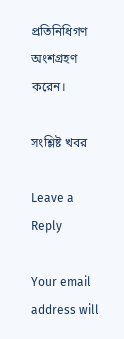প্রতিনিধিগণ অংশগ্রহণ করেন।

সংশ্লিষ্ট খবর

Leave a Reply

Your email address will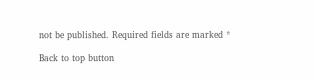not be published. Required fields are marked *

Back to top button